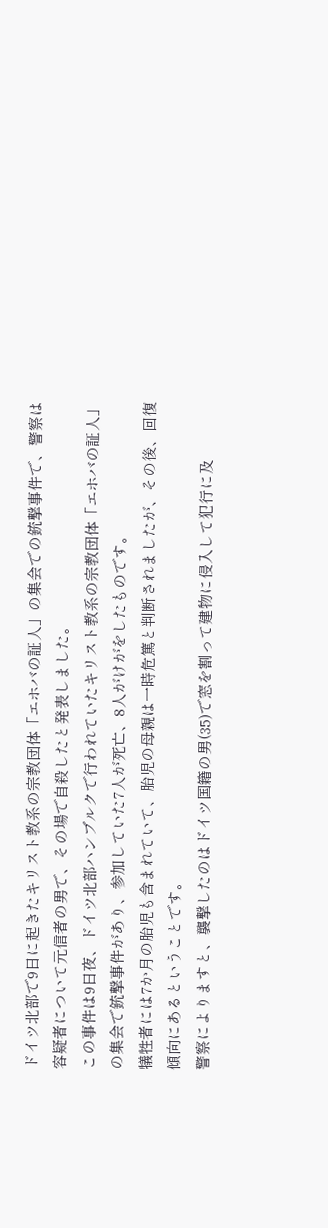ドイツ北部で9日に起きたキリスト教系の宗教団体「エホバの証人」の集会での銃撃事件で、警察は容疑者について元信者の男で、その場で自殺したと発表しました。
この事件は9日夜、ドイツ北部ハンブルクで行われていたキリスト教系の宗教団体「エホバの証人」の集会で銃撃事件があり、参加していた7人が死亡、8人がけがをしたものです。
犠牲者には7か月の胎児も含まれていて、胎児の母親は一時危篤と判断されましたが、その後、回復傾向にあるということです。
警察によりますと、襲撃したのはドイツ国籍の男(35)で窓を割って建物に侵入して犯行に及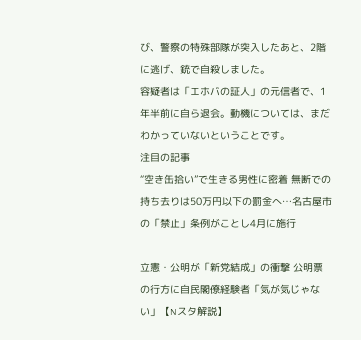び、警察の特殊部隊が突入したあと、2階に逃げ、銃で自殺しました。
容疑者は「エホバの証人」の元信者で、1年半前に自ら退会。動機については、まだわかっていないということです。
注目の記事
“空き缶拾い”で生きる男性に密着 無断での持ち去りは50万円以下の罰金へ…名古屋市の「禁止」条例がことし4月に施行

立憲・公明が「新党結成」の衝撃 公明票の行方に自民閣僚経験者「気が気じゃない」【Nスタ解説】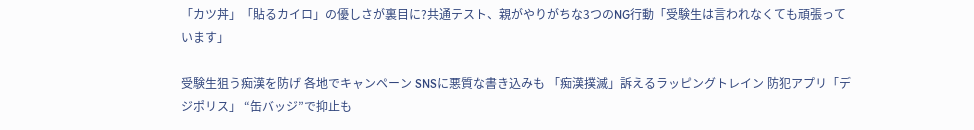「カツ丼」「貼るカイロ」の優しさが裏目に?共通テスト、親がやりがちな3つのNG行動「受験生は言われなくても頑張っています」

受験生狙う痴漢を防げ 各地でキャンペーン SNSに悪質な書き込みも 「痴漢撲滅」訴えるラッピングトレイン 防犯アプリ「デジポリス」 “缶バッジ”で抑止も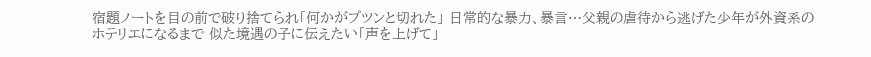宿題ノートを目の前で破り捨てられ「何かがプツンと切れた」 日常的な暴力、暴言…父親の虐待から逃げた少年が外資系のホテリエになるまで 似た境遇の子に伝えたい「声を上げて」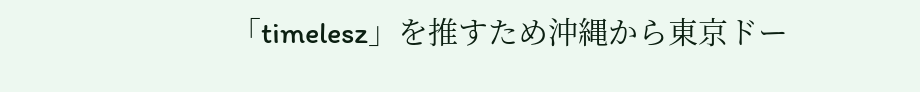「timelesz」を推すため沖縄から東京ドー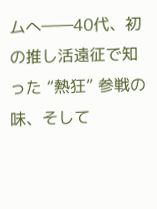ムへ――40代、初の推し活遠征で知った “熱狂” 参戦の味、そして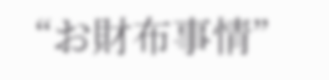“お財布事情”